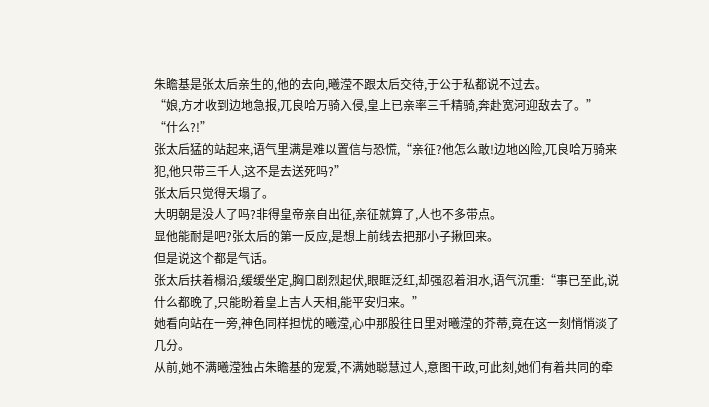朱瞻基是张太后亲生的,他的去向,曦滢不跟太后交待,于公于私都说不过去。
“娘,方才收到边地急报,兀良哈万骑入侵,皇上已亲率三千精骑,奔赴宽河迎敌去了。”
“什么?!”
张太后猛的站起来,语气里满是难以置信与恐慌,“亲征?他怎么敢!边地凶险,兀良哈万骑来犯,他只带三千人,这不是去送死吗?”
张太后只觉得天塌了。
大明朝是没人了吗?非得皇帝亲自出征,亲征就算了,人也不多带点。
显他能耐是吧?张太后的第一反应,是想上前线去把那小子揪回来。
但是说这个都是气话。
张太后扶着榻沿,缓缓坐定,胸口剧烈起伏,眼眶泛红,却强忍着泪水,语气沉重:“事已至此,说什么都晚了,只能盼着皇上吉人天相,能平安归来。”
她看向站在一旁,神色同样担忧的曦滢,心中那股往日里对曦滢的芥蒂,竟在这一刻悄悄淡了几分。
从前,她不满曦滢独占朱瞻基的宠爱,不满她聪慧过人,意图干政,可此刻,她们有着共同的牵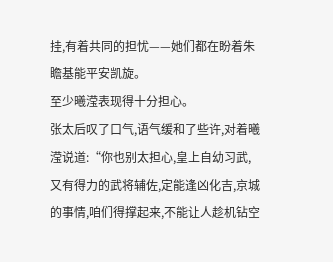挂,有着共同的担忧——她们都在盼着朱瞻基能平安凯旋。
至少曦滢表现得十分担心。
张太后叹了口气,语气缓和了些许,对着曦滢说道:“你也别太担心,皇上自幼习武,又有得力的武将辅佐,定能逢凶化吉,京城的事情,咱们得撑起来,不能让人趁机钻空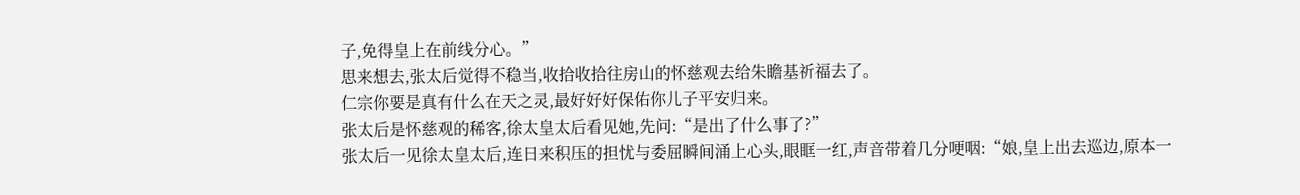子,免得皇上在前线分心。”
思来想去,张太后觉得不稳当,收拾收拾往房山的怀慈观去给朱瞻基祈福去了。
仁宗你要是真有什么在天之灵,最好好好保佑你儿子平安归来。
张太后是怀慈观的稀客,徐太皇太后看见她,先问:“是出了什么事了?”
张太后一见徐太皇太后,连日来积压的担忧与委屈瞬间涌上心头,眼眶一红,声音带着几分哽咽:“娘,皇上出去巡边,原本一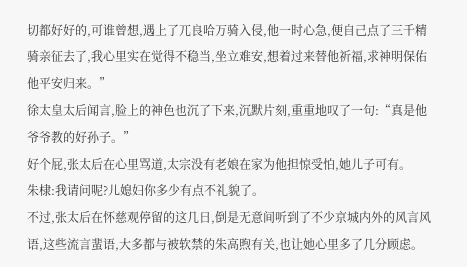切都好好的,可谁曾想,遇上了兀良哈万骑入侵,他一时心急,便自己点了三千精骑亲征去了,我心里实在觉得不稳当,坐立难安,想着过来替他祈福,求神明保佑他平安归来。”
徐太皇太后闻言,脸上的神色也沉了下来,沉默片刻,重重地叹了一句:“真是他爷爷教的好孙子。”
好个屁,张太后在心里骂道,太宗没有老娘在家为他担惊受怕,她儿子可有。
朱棣:我请问呢?儿媳妇你多少有点不礼貌了。
不过,张太后在怀慈观停留的这几日,倒是无意间听到了不少京城内外的风言风语,这些流言蜚语,大多都与被软禁的朱高煦有关,也让她心里多了几分顾虑。